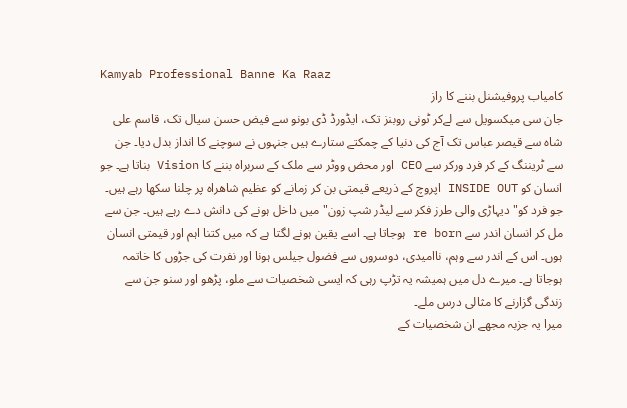Kamyab Professional Banne Ka Raaz
کامیاب پروفیشنل بننے کا راز
جان سی میکسویل سے لےکر ٹونی روبنز تک، ایڈورڈ ڈی بونو سے فیض حسن سیال تک، قاسم علی شاہ سے قیصر عباس تک آج کی دنیا کے چمکتے ستارے ہیں جنہوں نے سوچنے کا انداز بدل دیا۔ جن سے ٹریننگ کے کر فرد ورکر سے CEO اور محض ووٹر سے ملک کے سربراہ بننے کا Vision بناتا ہے۔ جو انسان کو INSIDE OUT اپروچ کے ذریعے قیمتی بن کر زمانے کو عظیم شاھراہ پر چلنا سکھا رہے ہیں۔
جو فرد کو"دیہاڑی والی طرز فکر سے لیڈر شپ زون"میں داخل ہونے کی دانش دے رہے ہیں۔ جن سے مل کر انسان اندر سے re born ہوجاتا ہے۔ اسے یقین ہونے لگتا ہے کہ میں کتنا اہم اور قیمتی انسان ہوں۔ اس کے اندر سے وہم، ناامیدی، دوسروں سے فضول جیلس ہونا اور نفرت کی جڑوں کا خاتمہ ہوجاتا ہے۔ میرے دل میں ہمیشہ یہ تڑپ رہی کہ ایسی شخصیات سے ملو، پڑھو اور سنو جن سے زندگی گزارنے کا مثالی درس ملے۔
میرا یہ جزبہ مجھے ان شخصیات کے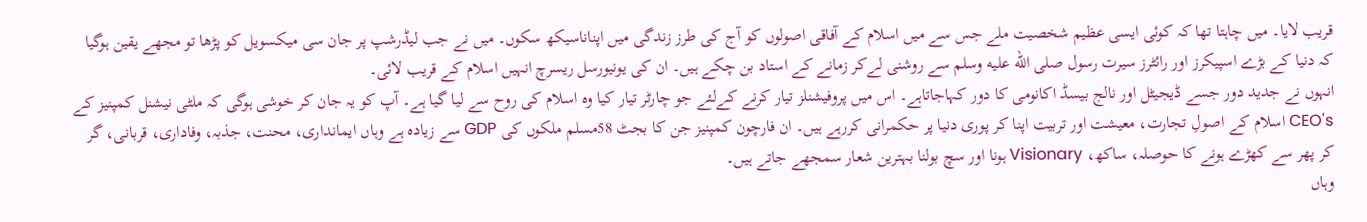قریب لایا۔ میں چاہتا تھا کہ کوئی ایسی عظیم شخصیت ملے جس سے میں اسلام کے آفاقی اصولوں کو آج کی طرز زندگی میں اپناناسیکھ سکوں۔ میں نے جب لیڈرشپ پر جان سی میکسویل کو پڑھا تو مجھے یقین ہوگیا کہ دنیا کے بڑے اسپیکرز اور رائٹرز سیرت رسول صلى الله عليه وسلم سے روشنی لےکر زمانے کے استاد بن چکے ہیں۔ ان کی یونیورسل ریسرچ انہیں اسلام کے قریب لائی۔
انہوں نے جدید دور جسے ڈیجیٹل اور نالج بیسڈ اکانومی کا دور کہاجاتاہے۔ اس میں پروفیشنلز تیار کرنے کےلئے جو چارٹر تیار کیا وہ اسلام کی روح سے لیا گیا ہے۔ آپ کو یہ جان کر خوشی ہوگی کہ ملٹی نیشنل کمپنیز کے CEO's اسلام کے اصولِ تجارت، معیشت اور تربیت اپنا کر پوری دنیا پر حکمرانی کررہے ہیں۔ ان فارچون کمپنیز جن کا بجٹ 58مسلم ملکوں کی GDP سے زیادہ ہے وہاں ایمانداری، محنت، جذبہ، وفاداری، قربانی، گر کر پھر سے کھڑے ہونے کا حوصلہ، ساکھ، Visionary ہونا اور سچ بولنا بہترین شعار سمجھے جاتے ہیں۔
وہاں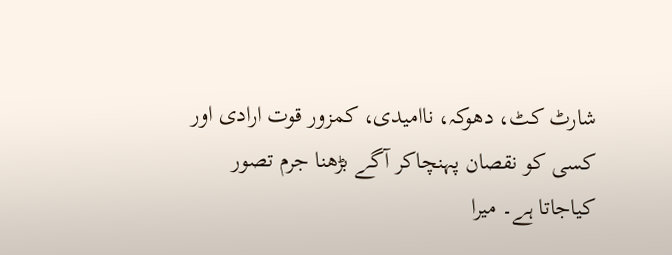شارٹ کٹ، دھوکہ، ناامیدی، کمزور قوت ارادی اور کسی کو نقصان پہنچاکر آگے بڑھنا جرم تصور کیاجاتا ہے۔ میرا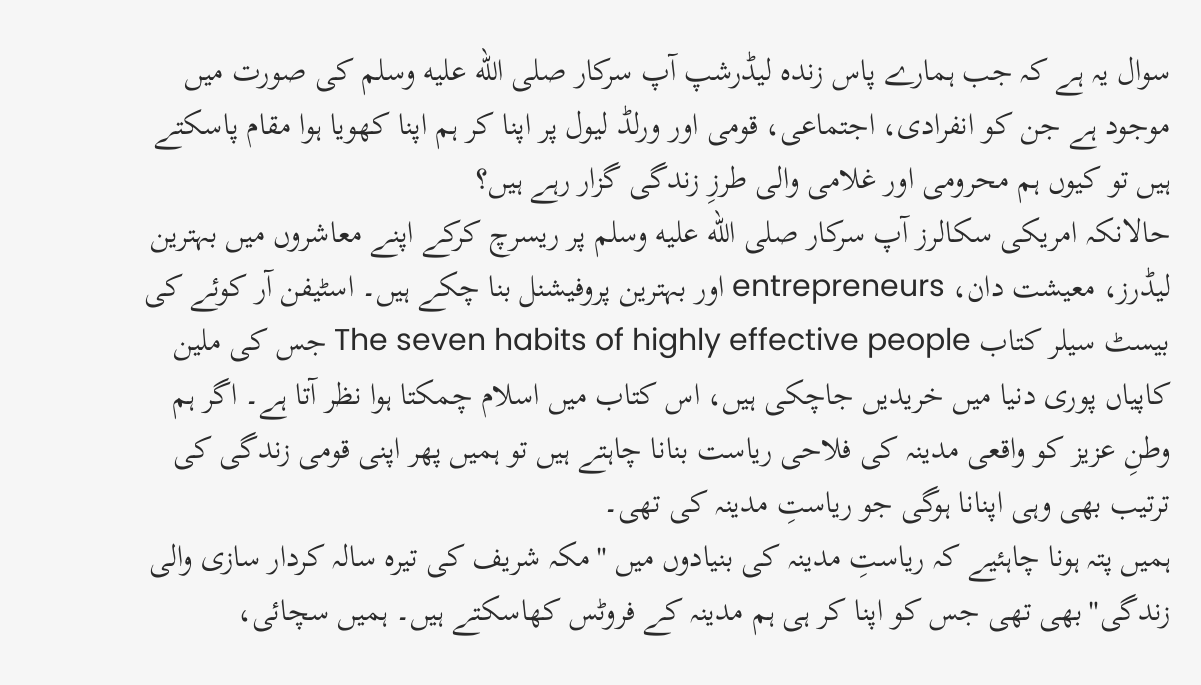سوال یہ ہے کہ جب ہمارے پاس زندہ لیڈرشپ آپ سرکار صلى الله عليه وسلم کی صورت میں موجود ہے جن کو انفرادی، اجتماعی، قومی اور ورلڈ لیول پر اپنا کر ہم اپنا کھویا ہوا مقام پاسکتے ہیں تو کیوں ہم محرومی اور غلامی والی طرزِ زندگی گزار رہے ہیں؟
حالانکہ امریکی سکالرز آپ سرکار صلى الله عليه وسلم پر ریسرچ کرکے اپنے معاشروں میں بہترین لیڈرز، معیشت دان، entrepreneurs اور بہترین پروفیشنل بنا چکے ہیں۔ اسٹیفن آر کوئے کی بیسٹ سیلر کتاب The seven habits of highly effective people جس کی ملین کاپیاں پوری دنیا میں خریدیں جاچکی ہیں، اس کتاب میں اسلام چمکتا ہوا نظر آتا ہے۔ اگر ہم وطنِ عزیز کو واقعی مدینہ کی فلاحی ریاست بنانا چاہتے ہیں تو ہمیں پھر اپنی قومی زندگی کی ترتیب بھی وہی اپنانا ہوگی جو ریاستِ مدینہ کی تھی۔
ہمیں پتہ ہونا چاہئیے کہ ریاستِ مدینہ کی بنیادوں میں "مکہ شریف کی تیرہ سالہ کردار سازی والی زندگی"بھی تھی جس کو اپنا کر ہی ہم مدینہ کے فروٹس کھاسکتے ہیں۔ ہمیں سچائی،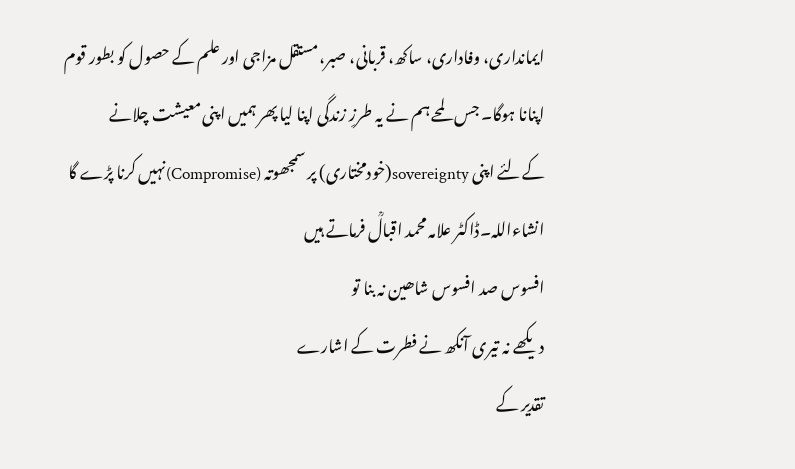ایمانداری، وفاداری، ساکھ، قربانی، صبر، مستقل مزاجی اور علم کے حصول کو بطور قوم اپنانا ہوگا۔ جس لمحے ہم نے یہ طرزِ زندگی اپنا لیا پھر ہمیں اپنی معیشت چلانے کےلئے اپنی sovereignty(خودمختاری) پر سمجھوتہ (Compromise)نہیں کرنا پڑے گا انشاءاللہ۔ڈاکٹر علامہ محمد اقبالؒ فرماتے ہیں
افسوس صد افسوس شاھین نہ بنا تو
دیکھے نہ تیری آنکھ نے فطرت کے اشارے
تقدیر کے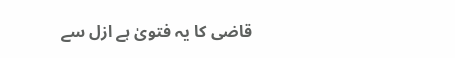قاضی کا یہ فتویٰ ہے ازل سے